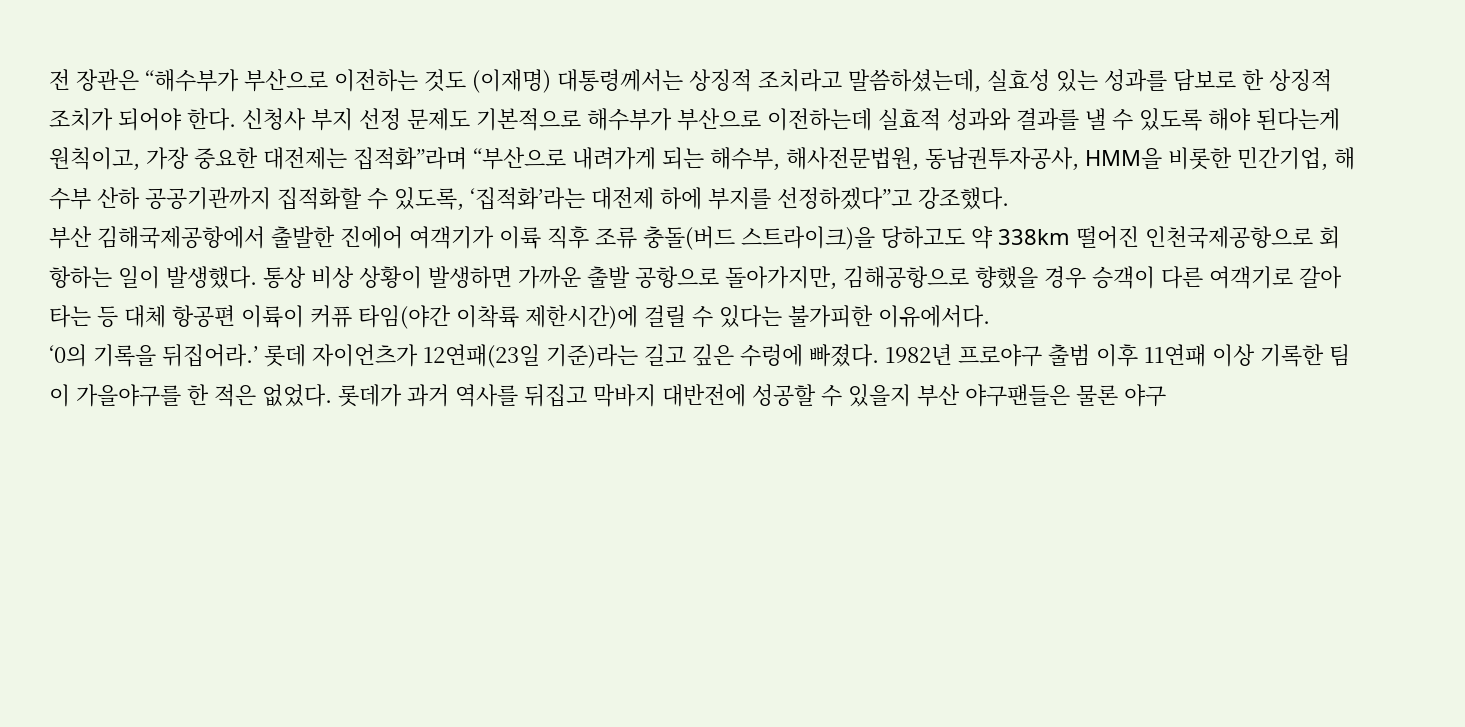전 장관은 “해수부가 부산으로 이전하는 것도 (이재명) 대통령께서는 상징적 조치라고 말씀하셨는데, 실효성 있는 성과를 담보로 한 상징적 조치가 되어야 한다. 신청사 부지 선정 문제도 기본적으로 해수부가 부산으로 이전하는데 실효적 성과와 결과를 낼 수 있도록 해야 된다는게 원칙이고, 가장 중요한 대전제는 집적화”라며 “부산으로 내려가게 되는 해수부, 해사전문법원, 동남권투자공사, HMM을 비롯한 민간기업, 해수부 산하 공공기관까지 집적화할 수 있도록, ‘집적화’라는 대전제 하에 부지를 선정하겠다”고 강조했다.
부산 김해국제공항에서 출발한 진에어 여객기가 이륙 직후 조류 충돌(버드 스트라이크)을 당하고도 약 338km 떨어진 인천국제공항으로 회항하는 일이 발생했다. 통상 비상 상황이 발생하면 가까운 출발 공항으로 돌아가지만, 김해공항으로 향했을 경우 승객이 다른 여객기로 갈아타는 등 대체 항공편 이륙이 커퓨 타임(야간 이착륙 제한시간)에 걸릴 수 있다는 불가피한 이유에서다.
‘0의 기록을 뒤집어라.’ 롯데 자이언츠가 12연패(23일 기준)라는 길고 깊은 수렁에 빠졌다. 1982년 프로야구 출범 이후 11연패 이상 기록한 팀이 가을야구를 한 적은 없었다. 롯데가 과거 역사를 뒤집고 막바지 대반전에 성공할 수 있을지 부산 야구팬들은 물론 야구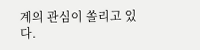계의 관심이 쏠리고 있다.